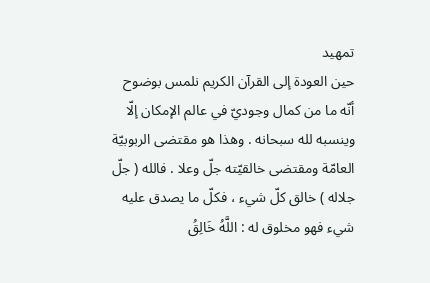تمهيد
حين العودة إلى القرآن الكريم نلمس بوضوح أنّه ما من كمال وجوديّ في عالم الإمكان إلّا وينسبه لله سبحانه . وهذا هو مقتضى الربوبيّة العامّة ومقتضى خالقيّته جلّ وعلا . فالله ( جلّ جلاله ) خالق كلّ شيء ، فكلّ ما يصدق عليه شيء فهو مخلوق له : اللَّهُ خَالِقُ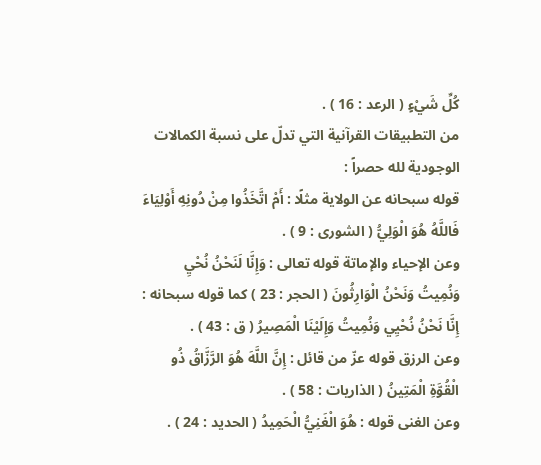كُلِّ شَيْءٍ ( الرعد : 16 ) .
من التطبيقات القرآنية التي تدلّ على نسبة الكمالات الوجودية لله حصراً :
قوله سبحانه عن الولاية مثلًا : أَمْ اتَّخَذُوا مِنْ دُونِهِ أَوْلِيَاءَ فَاللَّهُ هُوَ الْوَلِيُّ ( الشورى : 9 ) .
وعن الإحياء والإماتة قوله تعالى : وَإِنَّا لَنَحْنُ نُحْيِ وَنُمِيتُ وَنَحْنُ الْوَارِثُونَ ( الحجر : 23 ) كما قوله سبحانه : إِنَّا نَحْنُ نُحْيِي وَنُمِيتُ وَإِلَيْنَا الْمَصِيرُ ( ق : 43 ) .
وعن الرزق قوله عزّ من قائل : إِنَّ اللَّهَ هُوَ الرَّزَّاقُ ذُو الْقُوَّةِ الْمَتِينُ ( الذاريات : 58 ) .
وعن الغنى قوله : هُوَ الْغَنِيُّ الْحَمِيدُ ( الحديد : 24 ) .